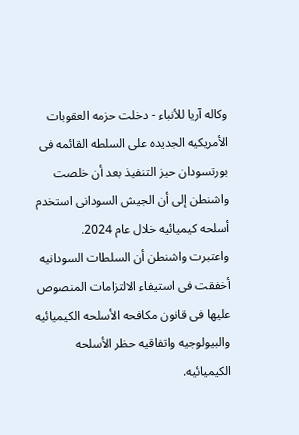وکاله آریا للأنباء - دخلت حزمه العقوبات الأمریکیه الجدیده على السلطه القائمه فی بورتسودان حیز التنفیذ بعد أن خلصت واشنطن إلى أن الجیش السودانی استخدم أسلحه کیمیائیه خلال عام 2024.
واعتبرت واشنطن أن السلطات السودانیه أخفقت فی استیفاء الالتزامات المنصوص علیها فی قانون مکافحه الأسلحه الکیمیائیه والبیولوجیه واتفاقیه حظر الأسلحه الکیمیائیه.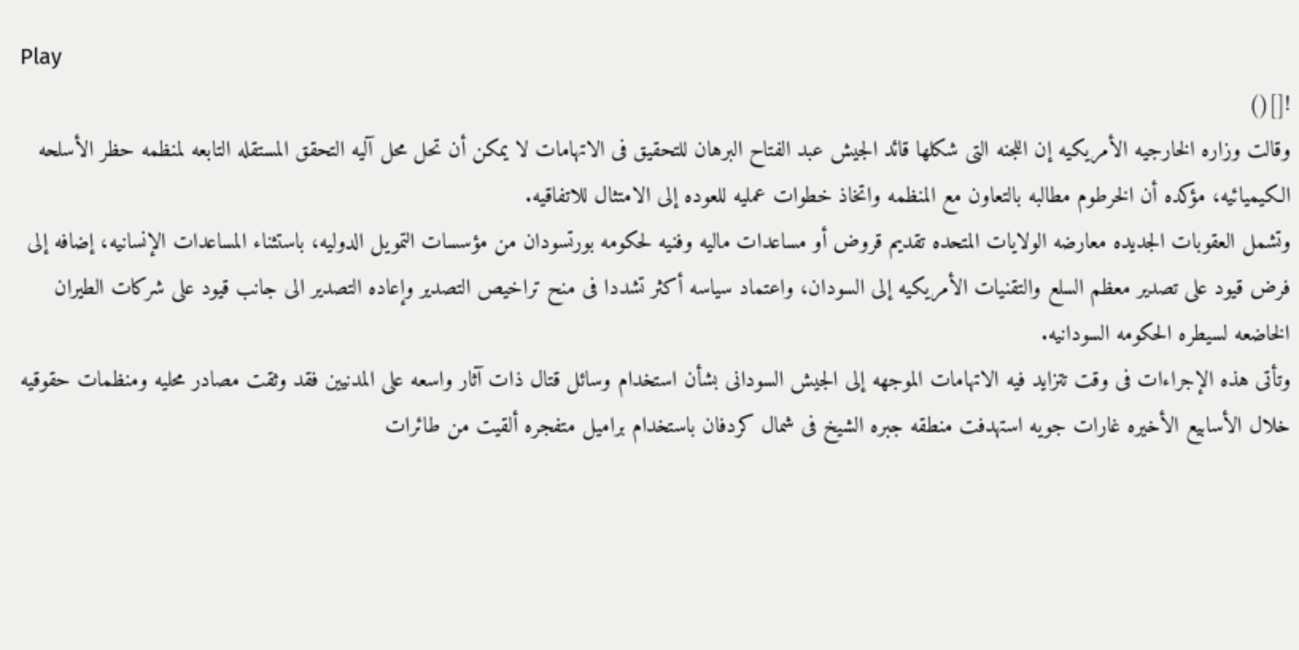Play
![]()
وقالت وزاره الخارجیه الأمریکیه إن اللجنه التی شکلها قائد الجیش عبد الفتاح البرهان للتحقیق فی الاتهامات لا یمکن أن تحل محل آلیه التحقق المستقله التابعه لمنظمه حظر الأسلحه الکیمیائیه، مؤکده أن الخرطوم مطالبه بالتعاون مع المنظمه واتخاذ خطوات عملیه للعوده إلى الامتثال للاتفاقیه.
وتشمل العقوبات الجدیده معارضه الولایات المتحده تقدیم قروض أو مساعدات مالیه وفنیه لحکومه بورتسودان من مؤسسات التمویل الدولیه، باستثناء المساعدات الإنسانیه، إضافه إلى فرض قیود على تصدیر معظم السلع والتقنیات الأمریکیه إلى السودان، واعتماد سیاسه أکثر تشددا فی منح تراخیص التصدیر وإعاده التصدیر الى جانب قیود على شرکات الطیران الخاضعه لسیطره الحکومه السودانیه.
وتأتی هذه الإجراءات فی وقت تتزاید فیه الاتهامات الموجهه إلى الجیش السودانی بشأن استخدام وسائل قتال ذات آثار واسعه على المدنیین فقد وثقت مصادر محلیه ومنظمات حقوقیه خلال الأسابیع الأخیره غارات جویه استهدفت منطقه جبره الشیخ فی شمال کردفان باستخدام برامیل متفجره ألقیت من طائرات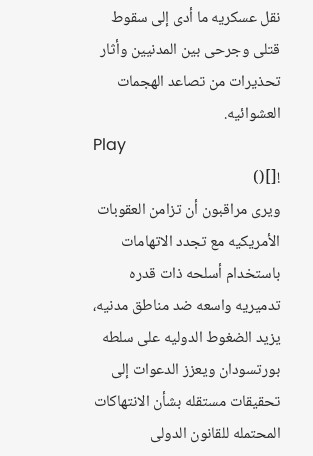نقل عسکریه ما أدى إلى سقوط قتلى وجرحى بین المدنیین وأثار تحذیرات من تصاعد الهجمات العشوائیه.
Play
![]()
ویرى مراقبون أن تزامن العقوبات الأمریکیه مع تجدد الاتهامات باستخدام أسلحه ذات قدره تدمیریه واسعه ضد مناطق مدنیه، یزید الضغوط الدولیه على سلطه بورتسودان ویعزز الدعوات إلى تحقیقات مستقله بشأن الانتهاکات المحتمله للقانون الدولی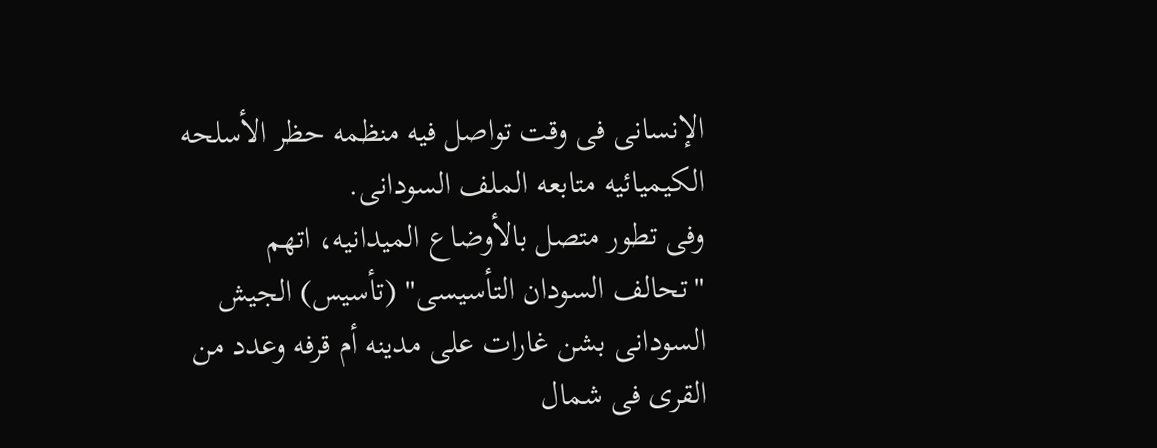الإنسانی فی وقت تواصل فیه منظمه حظر الأسلحه الکیمیائیه متابعه الملف السودانی.
وفی تطور متصل بالأوضاع المیدانیه، اتهم "تحالف السودان التأسیسی" (تأسیس) الجیش السودانی بشن غارات على مدینه أم قرفه وعدد من القرى فی شمال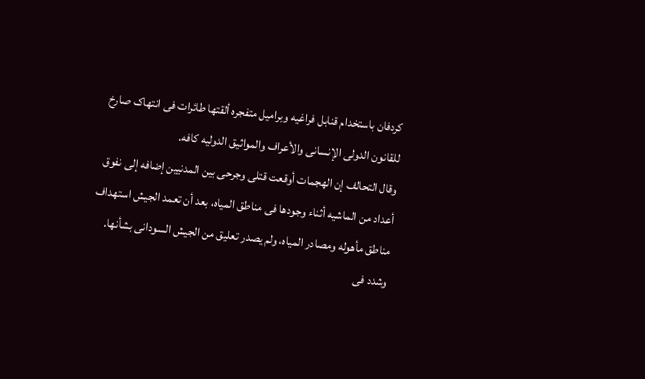کردفان باستخدام قنابل فراغیه وبرامیل متفجره ألقتها طائرات فی انتهاک صارخ للقانون الدولی الإنسانی والأعراف والمواثیق الدولیه کافه.
وقال التحالف إن الهجمات أوقعت قتلى وجرحى بین المدنیین إضافه إلى نفوق أعداد من الماشیه أثناء وجودها فی مناطق المیاه، بعد أن تعمد الجیش استهداف مناطق مأهوله ومصادر المیاه، ولم یصدر تعلیق من الجیش السودانی بشأنها.
وشدد فی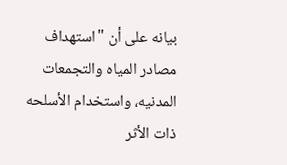بیانه على أن "استهداف مصادر المیاه والتجمعات المدنیه، واستخدام الأسلحه ذات الأثر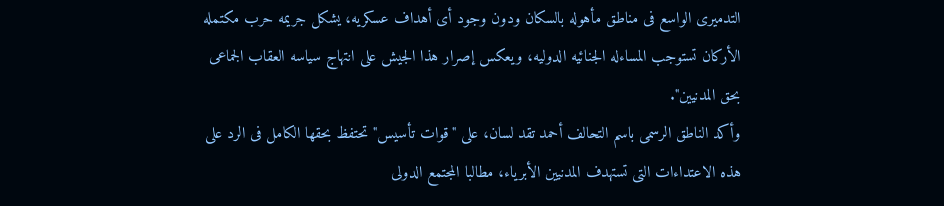التدمیری الواسع فی مناطق مأهوله بالسکان ودون وجود أی أهداف عسکریه، یشکل جریمه حرب مکتمله الأرکان تستوجب المساءله الجنائیه الدولیه، ویعکس إصرار هذا الجیش على انتهاج سیاسه العقاب الجماعی بحق المدنیین".
وأکد الناطق الرسمی باسم التحالف أحمد تقد لسان، على "قوات تأسیس" تحتفظ بحقها الکامل فی الرد على هذه الاعتداءات التی تستهدف المدنیین الأبریاء، مطالبا المجتمع الدولی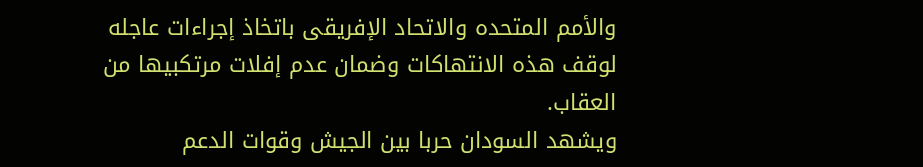والأمم المتحده والاتحاد الإفریقی باتخاذ إجراءات عاجله لوقف هذه الانتهاکات وضمان عدم إفلات مرتکبیها من العقاب.
ویشهد السودان حربا بین الجیش وقوات الدعم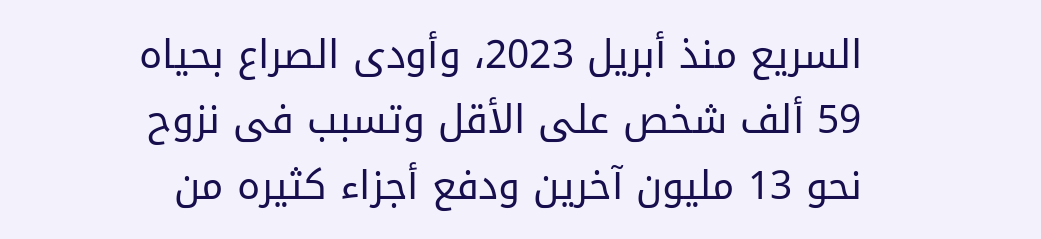السریع منذ أبریل 2023، وأودى الصراع بحیاه 59 ألف شخص على الأقل وتسبب فی نزوح نحو 13 ملیون آخرین ودفع أجزاء کثیره من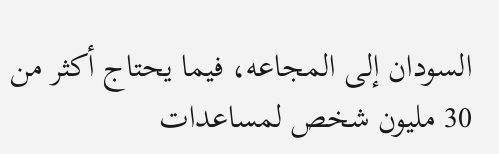السودان إلى المجاعه، فیما یحتاج أکثر من 30 ملیون شخص لمساعدات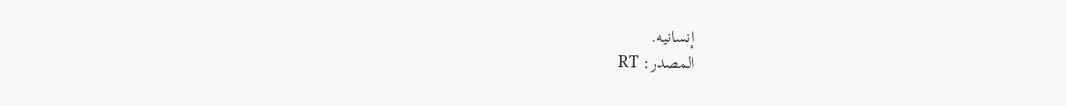إنسانیه.
المصدر: RT